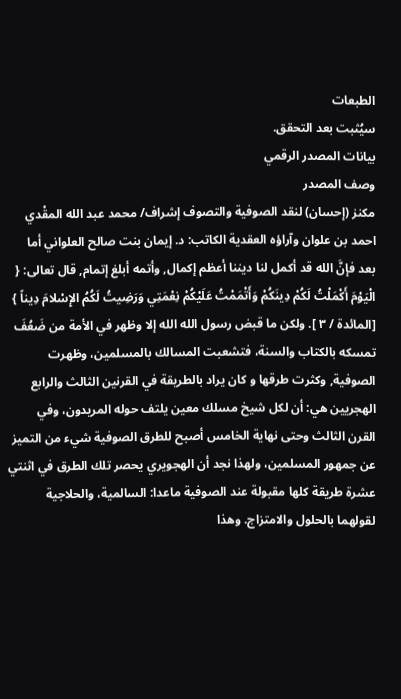الطبعات
سيُثبت بعد التحقق.
بيانات المصدر الرقمي
وصف المصدر
مكنز (إحسان) لنقد الصوفية والتصوف إشراف/ محمد عبد الله المقْدي احمد بن علوان وآراؤه العقدية الكاتب: د. إيمان بنت صالح العلواني أما بعد فإنَّ الله قد أكمل لنا ديننا أعظم إكمال, وأتمه أبلغ إتمام, قال تعالى: { الْيَوْمَ أَكْمَلْتُ لَكُمْ دِينَكُمْ وَأَتْمَمْتُ عَلَيْكُمْ نِعْمَتِي وَرَضِيتُ لَكُمُ الإِسْلامَ دِيناً } [المائدة / ٣ ]. ولكن ما قبض رسول الله الله إلا وظهر في الأمة من ضَعُفَ تمسكه بالكتاب والسنة، فتشعبت المسالك بالمسلمين، وظهرت الصوفية, وكثرت طرقها و كان يراد بالطريقة في القرنين الثالث والرابع الهجريين هي: أن لكل شيخ مسلك معين يلتف حوله المريدون، وفي القرن الثالث وحتى نهاية الخامس أصبح للطرق الصوفية شيء من التميز عن جمهور المسلمين، ولهذا نجد أن الهجويري يحصر تلك الطرق في اثنتي عشرة طريقة كلها مقبولة عند الصوفية ماعدا: السالمية، والحلاجية لقولهما بالحلول والامتزاج. وهذا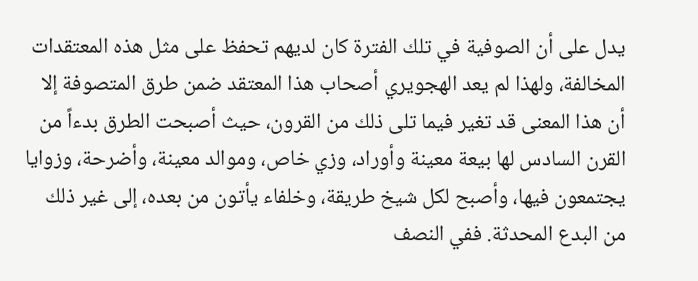يدل على أن الصوفية في تلك الفترة كان لديهم تحفظ على مثل هذه المعتقدات المخالفة، ولهذا لم يعد الهجويري أصحاب هذا المعتقد ضمن طرق المتصوفة إلا أن هذا المعنى قد تغير فيما تلى ذلك من القرون، حيث أصبحت الطرق بدءاً من القرن السادس لها بيعة معينة وأوراد، وزي خاص، وموالد معينة، وأضرحة، وزوايا يجتمعون فيها، وأصبح لكل شيخ طريقة، وخلفاء يأتون من بعده، إلى غير ذلك من البدع المحدثة. ففي النصف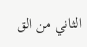الثاني من الق